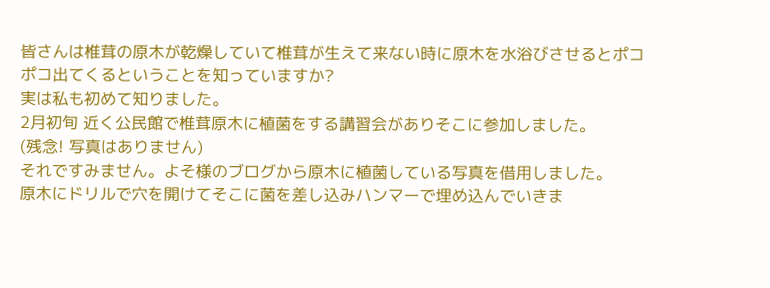皆さんは椎茸の原木が乾燥していて椎茸が生えて来ない時に原木を水浴びさせるとポコポコ出てくるということを知っていますか?
実は私も初めて知りました。
2月初旬 近く公民館で椎茸原木に植菌をする講習会がありそこに参加しました。
(残念! 写真はありません)
それですみません。よそ様のブログから原木に植菌している写真を借用しました。
原木にドリルで穴を開けてそこに菌を差し込みハンマーで埋め込んでいきま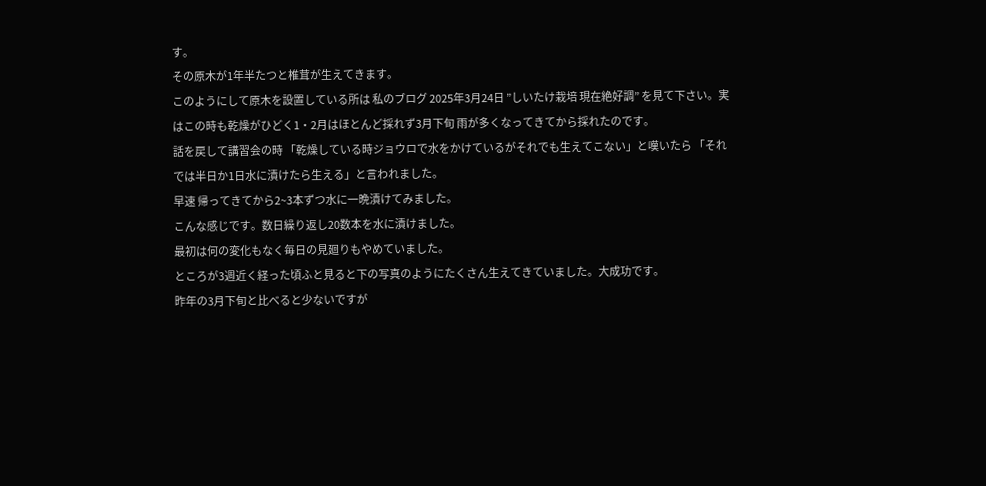す。
その原木が1年半たつと椎茸が生えてきます。
このようにして原木を設置している所は 私のブログ 2025年3月24日 ”しいたけ栽培 現在絶好調” を見て下さい。実はこの時も乾燥がひどく1・2月はほとんど採れず3月下旬 雨が多くなってきてから採れたのです。
話を戻して講習会の時 「乾燥している時ジョウロで水をかけているがそれでも生えてこない」と嘆いたら 「それでは半日か1日水に漬けたら生える」と言われました。
早速 帰ってきてから2~3本ずつ水に一晩漬けてみました。
こんな感じです。数日繰り返し20数本を水に漬けました。
最初は何の変化もなく毎日の見廻りもやめていました。
ところが3週近く経った頃ふと見ると下の写真のようにたくさん生えてきていました。大成功です。
昨年の3月下旬と比べると少ないですが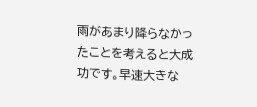雨があまり降らなかったことを考えると大成功です。早速大きな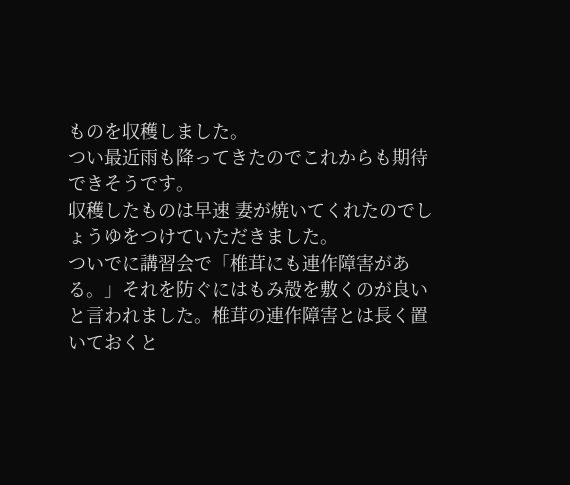ものを収穫しました。
つい最近雨も降ってきたのでこれからも期待できそうです。
収穫したものは早速 妻が焼いてくれたのでしょうゆをつけていただきました。
ついでに講習会で「椎茸にも連作障害がある。」それを防ぐにはもみ殻を敷くのが良いと言われました。椎茸の連作障害とは長く置いておくと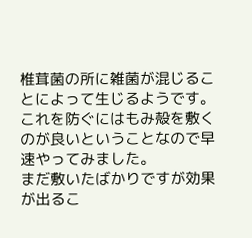椎茸菌の所に雑菌が混じることによって生じるようです。
これを防ぐにはもみ殻を敷くのが良いということなので早速やってみました。
まだ敷いたばかりですが効果が出るこ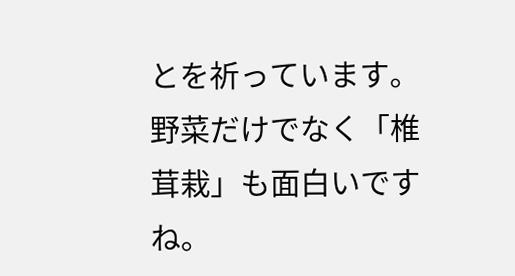とを祈っています。
野菜だけでなく「椎茸栽」も面白いですね。